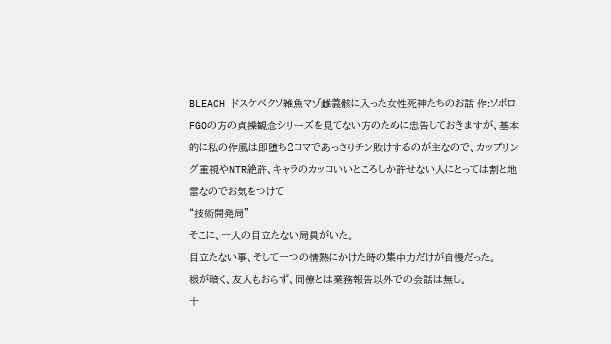BLEACH ドスケベクソ雑魚マゾ雌義骸に入った女性死神たちのお話 作:ソボロ
FGOの方の貞操観念シリーズを見てない方のために忠告しておきますが、基本的に私の作風は即堕ち2コマであっさりチン敗けするのが主なので、カップリング重視やNTR絶許、キャラのカッコいいところしか許せない人にとっては割と地雷なのでお気をつけて
“技術開発局”
そこに、一人の目立たない局員がいた。
目立たない事、そして一つの情熱にかけた時の集中力だけが自慢だった。
根が暗く、友人もおらず、同僚とは業務報告以外での会話は無し。
十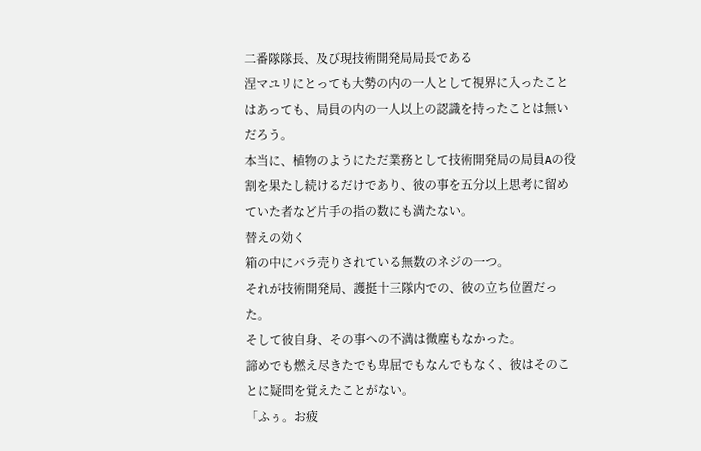二番隊隊長、及び現技術開発局局長である
涅マユリにとっても大勢の内の一人として視界に入ったことはあっても、局員の内の一人以上の認識を持ったことは無いだろう。
本当に、植物のようにただ業務として技術開発局の局員Aの役割を果たし続けるだけであり、彼の事を五分以上思考に留めていた者など片手の指の数にも満たない。
替えの効く
箱の中にバラ売りされている無数のネジの一つ。
それが技術開発局、護挺十三隊内での、彼の立ち位置だった。
そして彼自身、その事への不満は微塵もなかった。
諦めでも燃え尽きたでも卑屈でもなんでもなく、彼はそのことに疑問を覚えたことがない。
「ふぅ。お疲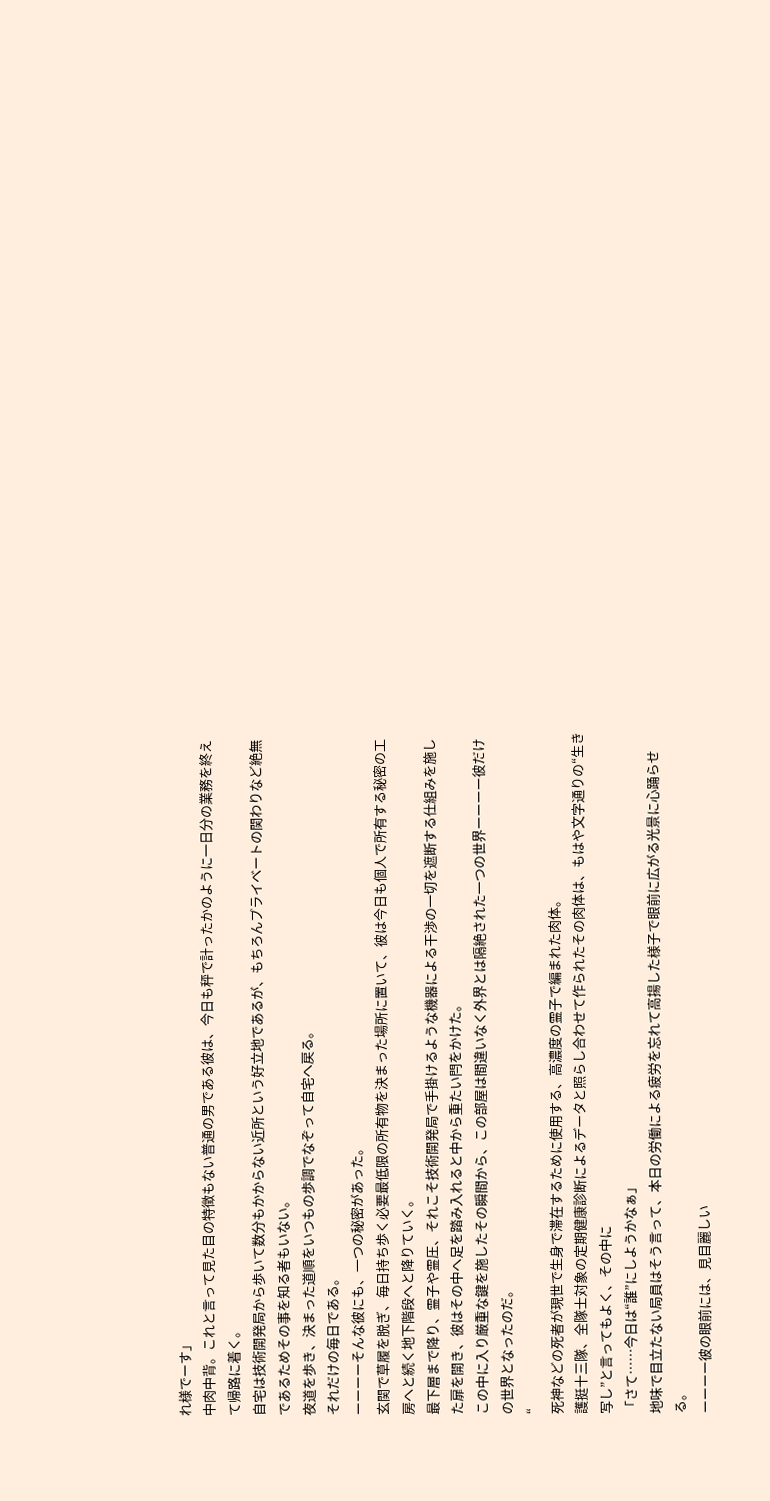れ様でーす」
中肉中背。これと言って見た目の特徴もない普通の男である彼は、今日も秤で計ったかのように一日分の業務を終えて帰路に着く。
自宅は技術開発局から歩いて数分もかからない近所という好立地であるが、もちろんプライベートの関わりなど絶無であるためその事を知る者もいない。
夜道を歩き、決まった道順をいつもの歩調でなぞって自宅へ戻る。
それだけの毎日である。
ーーーーそんな彼にも、一つの秘密があった。
玄関で草履を脱ぎ、毎日持ち歩く必要最低限の所有物を決まった場所に置いて、彼は今日も個人で所有する秘密の工房へと続く地下階段へと降りていく。
最下層まで降り、霊子や霊圧、それこそ技術開発局で手掛けるような機器による干渉の一切を遮断する仕組みを施した扉を開き、彼はその中へ足を踏み入れると中から重たい閂をかけた。
この中に入り厳重な鍵を施したその瞬間から、この部屋は間違いなく外界とは隔絶された一つの世界ーーーー彼だけの世界となったのだ。
“
死神などの死者が現世で生身で滞在するために使用する、高濃度の霊子で編まれた肉体。
護挺十三隊、全隊士対象の定期健康診断によるデータと照らし合わせて作られたその肉体は、もはや文字通りの“生き写し”と言ってもよく、その中に
「さて……今日は“誰”にしようかなぁ」
地味で目立たない局員はそう言って、本日の労働による疲労を忘れて高揚した様子で眼前に広がる光景に心踊らせる。
ーーーー彼の眼前には、見目麗しい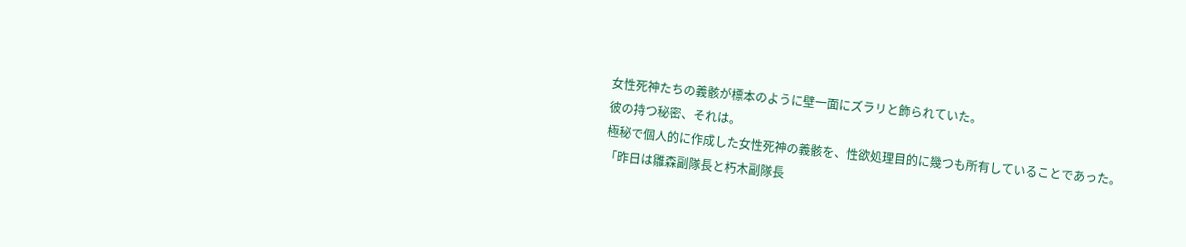女性死神たちの義骸が標本のように壁一面にズラリと飾られていた。
彼の持つ秘密、それは。
極秘で個人的に作成した女性死神の義骸を、性欲処理目的に幾つも所有していることであった。
「昨日は雛森副隊長と朽木副隊長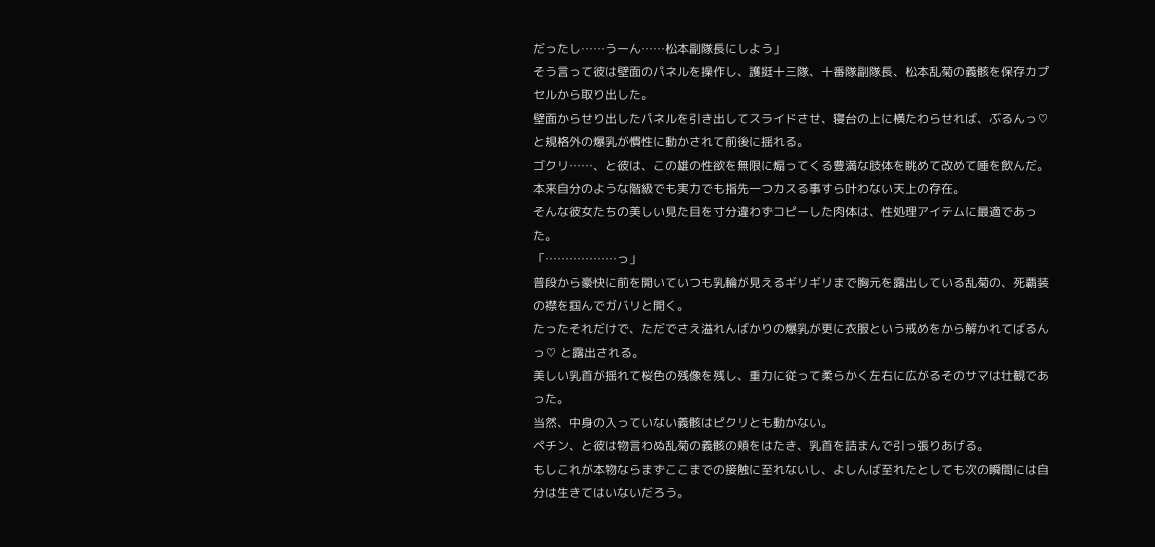だったし……うーん……松本副隊長にしよう」
そう言って彼は壁面のパネルを操作し、護挺十三隊、十番隊副隊長、松本乱菊の義骸を保存カプセルから取り出した。
壁面からせり出したパネルを引き出してスライドさせ、寝台の上に横たわらせれば、ぶるんっ♡ と規格外の爆乳が慣性に動かされて前後に揺れる。
ゴクリ……、と彼は、この雄の性欲を無限に煽ってくる豊満な肢体を眺めて改めて唾を飲んだ。
本来自分のような階級でも実力でも指先一つカスる事すら叶わない天上の存在。
そんな彼女たちの美しい見た目を寸分違わずコピーした肉体は、性処理アイテムに最適であった。
「………………っ」
普段から豪快に前を開いていつも乳輪が見えるギリギリまで胸元を露出している乱菊の、死覇装の襟を掴んでガバリと開く。
たったそれだけで、ただでさえ溢れんばかりの爆乳が更に衣服という戒めをから解かれてばるんっ♡ と露出される。
美しい乳首が揺れて桜色の残像を残し、重力に従って柔らかく左右に広がるそのサマは壮観であった。
当然、中身の入っていない義骸はピクリとも動かない。
ペチン、と彼は物言わぬ乱菊の義骸の頬をはたき、乳首を詰まんで引っ張りあげる。
もしこれが本物ならまずここまでの接触に至れないし、よしんば至れたとしても次の瞬間には自分は生きてはいないだろう。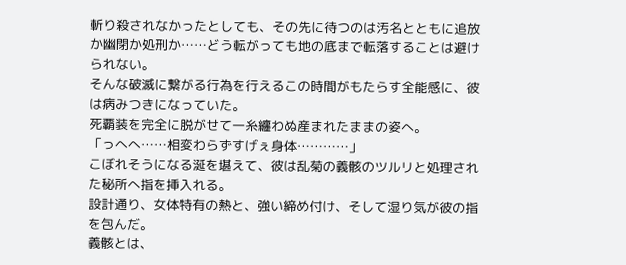斬り殺されなかったとしても、その先に待つのは汚名とともに追放か幽閉か処刑か……どう転がっても地の底まで転落することは避けられない。
そんな破滅に繋がる行為を行えるこの時間がもたらす全能感に、彼は病みつきになっていた。
死覇装を完全に脱がせて一糸纏わぬ産まれたままの姿へ。
「っへへ……相変わらずすげぇ身体…………」
こぼれそうになる涎を堪えて、彼は乱菊の義骸のツルリと処理された秘所へ指を挿入れる。
設計通り、女体特有の熱と、強い締め付け、そして湿り気が彼の指を包んだ。
義骸とは、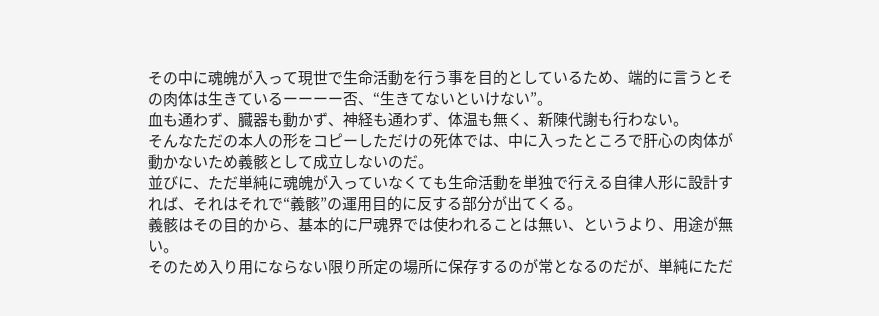その中に魂魄が入って現世で生命活動を行う事を目的としているため、端的に言うとその肉体は生きているーーーー否、“生きてないといけない”。
血も通わず、臓器も動かず、神経も通わず、体温も無く、新陳代謝も行わない。
そんなただの本人の形をコピーしただけの死体では、中に入ったところで肝心の肉体が動かないため義骸として成立しないのだ。
並びに、ただ単純に魂魄が入っていなくても生命活動を単独で行える自律人形に設計すれば、それはそれで“義骸”の運用目的に反する部分が出てくる。
義骸はその目的から、基本的に尸魂界では使われることは無い、というより、用途が無い。
そのため入り用にならない限り所定の場所に保存するのが常となるのだが、単純にただ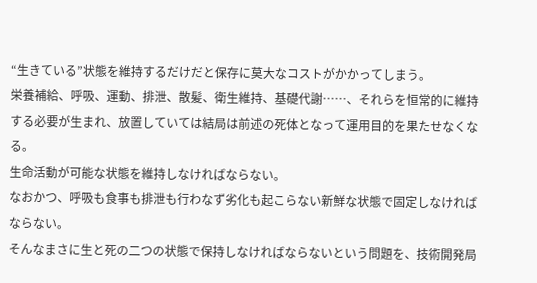“生きている”状態を維持するだけだと保存に莫大なコストがかかってしまう。
栄養補給、呼吸、運動、排泄、散髪、衛生維持、基礎代謝……、それらを恒常的に維持する必要が生まれ、放置していては結局は前述の死体となって運用目的を果たせなくなる。
生命活動が可能な状態を維持しなければならない。
なおかつ、呼吸も食事も排泄も行わなず劣化も起こらない新鮮な状態で固定しなければならない。
そんなまさに生と死の二つの状態で保持しなければならないという問題を、技術開発局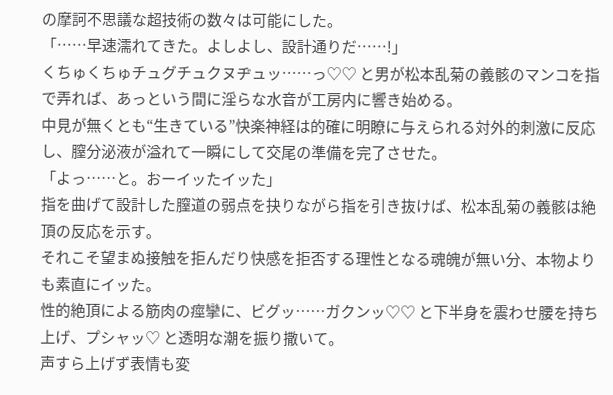の摩訶不思議な超技術の数々は可能にした。
「……早速濡れてきた。よしよし、設計通りだ……!」
くちゅくちゅチュグチュクヌヂュッ……っ♡♡ と男が松本乱菊の義骸のマンコを指で弄れば、あっという間に淫らな水音が工房内に響き始める。
中見が無くとも“生きている”快楽神経は的確に明瞭に与えられる対外的刺激に反応し、膣分泌液が溢れて一瞬にして交尾の準備を完了させた。
「よっ……と。おーイッたイッた」
指を曲げて設計した膣道の弱点を抉りながら指を引き抜けば、松本乱菊の義骸は絶頂の反応を示す。
それこそ望まぬ接触を拒んだり快感を拒否する理性となる魂魄が無い分、本物よりも素直にイッた。
性的絶頂による筋肉の痙攣に、ビグッ……ガクンッ♡♡ と下半身を震わせ腰を持ち上げ、プシャッ♡ と透明な潮を振り撒いて。
声すら上げず表情も変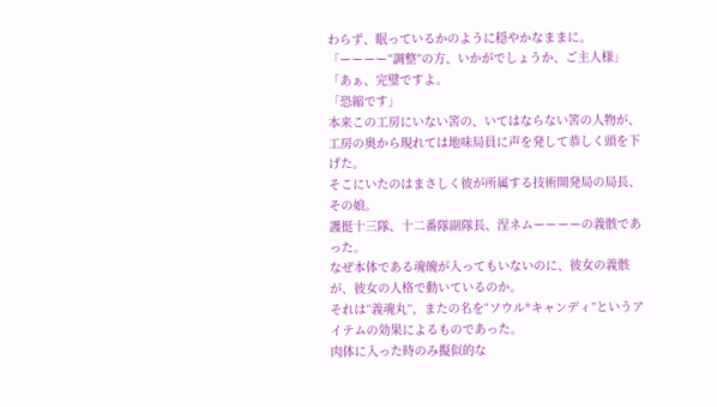わらず、眠っているかのように穏やかなままに。
「ーーーー“調整”の方、いかがでしょうか、ご主人様」
「あぁ、完璧ですよ。
「恐縮です」
本来この工房にいない筈の、いてはならない筈の人物が、工房の奥から現れては地味局員に声を発して恭しく頭を下げた。
そこにいたのはまさしく彼が所属する技術開発局の局長、その娘。
護挺十三隊、十二番隊副隊長、涅ネムーーーーの義骸であった。
なぜ本体である魂魄が入ってもいないのに、彼女の義骸が、彼女の人格で動いているのか。
それは“義魂丸”、またの名を“ソウル*キャンディ”というアイテムの効果によるものであった。
肉体に入った時のみ擬似的な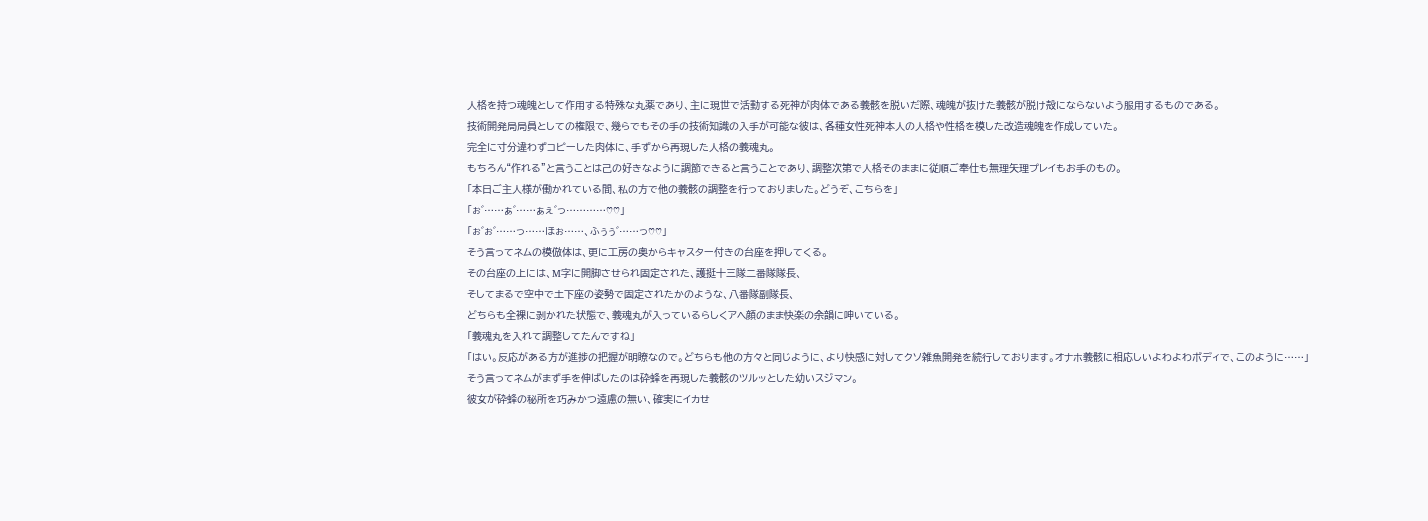人格を持つ魂魄として作用する特殊な丸薬であり、主に現世で活動する死神が肉体である義骸を脱いだ際、魂魄が抜けた義骸が脱け殻にならないよう服用するものである。
技術開発局局員としての権限で、幾らでもその手の技術知識の入手が可能な彼は、各種女性死神本人の人格や性格を模した改造魂魄を作成していた。
完全に寸分違わずコピーした肉体に、手ずから再現した人格の義魂丸。
もちろん“作れる”と言うことは己の好きなように調節できると言うことであり、調整次第で人格そのままに従順ご奉仕も無理矢理プレイもお手のもの。
「本日ご主人様が働かれている間、私の方で他の義骸の調整を行っておりました。どうぞ、こちらを」
「ぉ゛……ぁ゛……ぁぇ゛っ…………♡♡」
「ぉ゛ぉ゛……っ……ほぉ……、ふぅぅ゛……っ♡♡」
そう言ってネムの模倣体は、更に工房の奥からキャスター付きの台座を押してくる。
その台座の上には、M字に開脚させられ固定された、護挺十三隊二番隊隊長、
そしてまるで空中で土下座の姿勢で固定されたかのような、八番隊副隊長、
どちらも全裸に剥かれた状態で、義魂丸が入っているらしくアヘ顔のまま快楽の余韻に呻いている。
「義魂丸を入れて調整してたんですね」
「はい。反応がある方が進捗の把握が明瞭なので。どちらも他の方々と同じように、より快感に対してクソ雑魚開発を続行しております。オナホ義骸に相応しいよわよわボディで、このように……」
そう言ってネムがまず手を伸ばしたのは砕蜂を再現した義骸のツルッとした幼いスジマン。
彼女が砕蜂の秘所を巧みかつ遠慮の無い、確実にイカせ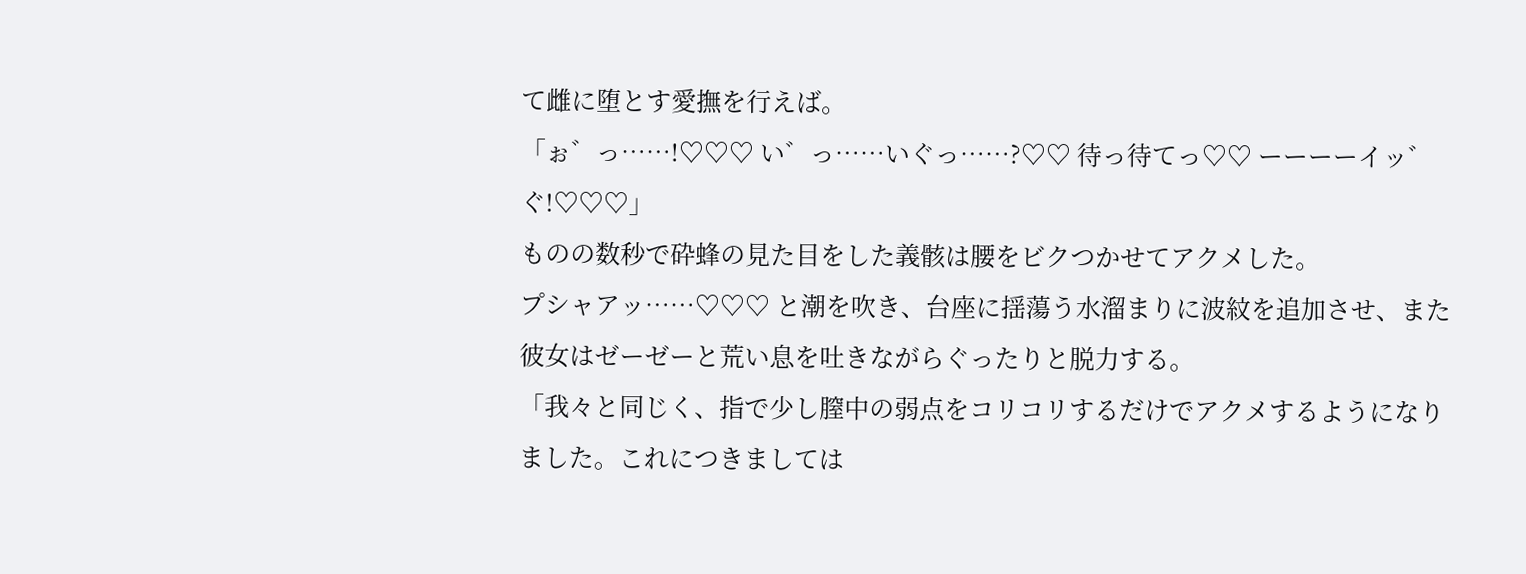て雌に堕とす愛撫を行えば。
「ぉ゛っ……!♡♡♡ い゛っ……いぐっ……?♡♡ 待っ待てっ♡♡ ーーーーイッ゛ぐ!♡♡♡」
ものの数秒で砕蜂の見た目をした義骸は腰をビクつかせてアクメした。
プシャアッ……♡♡♡ と潮を吹き、台座に揺蕩う水溜まりに波紋を追加させ、また彼女はゼーゼーと荒い息を吐きながらぐったりと脱力する。
「我々と同じく、指で少し膣中の弱点をコリコリするだけでアクメするようになりました。これにつきましては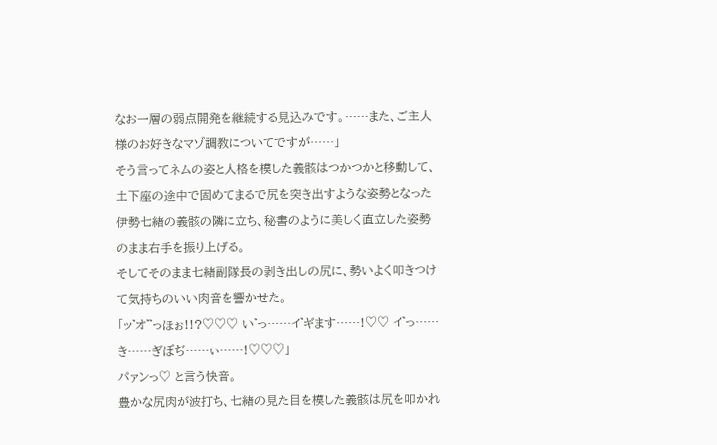なお一層の弱点開発を継続する見込みです。……また、ご主人様のお好きなマゾ調教についてですが……」
そう言ってネムの姿と人格を模した義骸はつかつかと移動して、土下座の途中で固めてまるで尻を突き出すような姿勢となった伊勢七緒の義骸の隣に立ち、秘書のように美しく直立した姿勢のまま右手を振り上げる。
そしてそのまま七緒副隊長の剥き出しの尻に、勢いよく叩きつけて気持ちのいい肉音を響かせた。
「ッ゛オ゛゛っほぉ!!?♡♡♡ い゛っ……イ゛ギます……!♡♡ イ゛っ……き……ぎぼぢ……ぃ……!♡♡♡」
パァンっ♡ と言う快音。
豊かな尻肉が波打ち、七緒の見た目を模した義骸は尻を叩かれ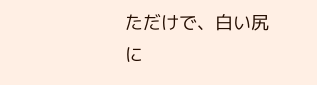ただけで、白い尻に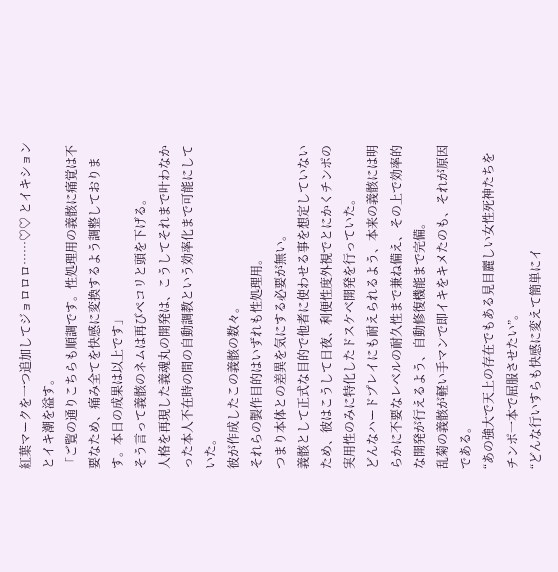紅葉マークを一つ追加してジョロロロ……♡♡ とイキションとイキ潮を溢す。
「ご覧の通りこちらも順調です。性処理用の義骸に痛覚は不要なため、痛み全てを快感に変換するよう調整しております。本日の成果は以上です」
そう言って義骸のネムは再びペコリと頭を下げる。
人格を再現した義魂丸の開発は、こうしてそれまで叶わなかった本人不在時の間の自動調教という効率化まで可能にしていた。
彼が作成したこの義骸の数々。
それらの製作目的はいずれも性処理用。
つまり本体との差異を気にする必要が無い。
義骸として正式な目的で他者に使わせる事を想定していないため、彼はこうして日夜、利便性度外視でとにかくチンポの実用性のみに特化したドスケベ開発を行っていた。
どんなハードプレイにも耐えられるよう、本来の義骸には明らかに不要なレベルの耐久性まで兼ね備え、その上で効率的な開発が行えるよう、自動修復機能まで完備。
乱菊の義骸が軽い手マンで即イキをキメたのも、それが原因である。
“あの強大で天上の存在でもある見目麗しい女性死神たちをチンポ一本で屈服させたい”。
“どんな行いすらも快感に変えて簡単にイ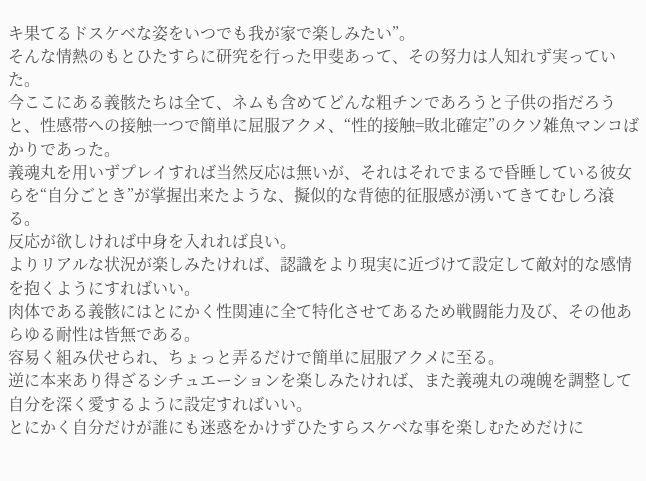キ果てるドスケベな姿をいつでも我が家で楽しみたい”。
そんな情熱のもとひたすらに研究を行った甲斐あって、その努力は人知れず実っていた。
今ここにある義骸たちは全て、ネムも含めてどんな粗チンであろうと子供の指だろうと、性感帯への接触一つで簡単に屈服アクメ、“性的接触=敗北確定”のクソ雑魚マンコばかりであった。
義魂丸を用いずプレイすれば当然反応は無いが、それはそれでまるで昏睡している彼女らを“自分ごとき”が掌握出来たような、擬似的な背徳的征服感が湧いてきてむしろ滾る。
反応が欲しければ中身を入れれば良い。
よりリアルな状況が楽しみたければ、認識をより現実に近づけて設定して敵対的な感情を抱くようにすればいい。
肉体である義骸にはとにかく性関連に全て特化させてあるため戦闘能力及び、その他あらゆる耐性は皆無である。
容易く組み伏せられ、ちょっと弄るだけで簡単に屈服アクメに至る。
逆に本来あり得ざるシチュエーションを楽しみたければ、また義魂丸の魂魄を調整して自分を深く愛するように設定すればいい。
とにかく自分だけが誰にも迷惑をかけずひたすらスケベな事を楽しむためだけに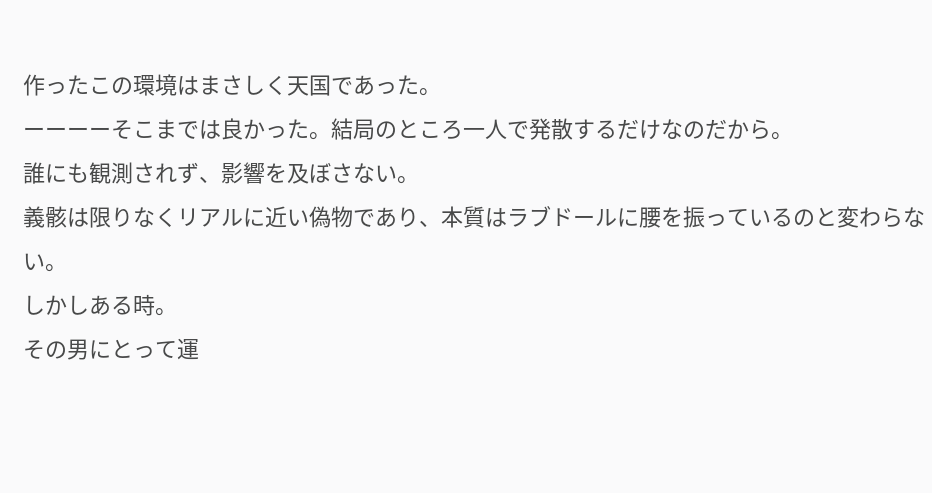作ったこの環境はまさしく天国であった。
ーーーーそこまでは良かった。結局のところ一人で発散するだけなのだから。
誰にも観測されず、影響を及ぼさない。
義骸は限りなくリアルに近い偽物であり、本質はラブドールに腰を振っているのと変わらない。
しかしある時。
その男にとって運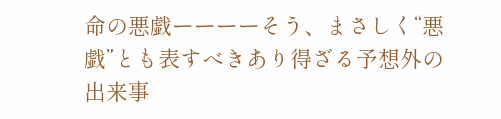命の悪戯ーーーーそう、まさしく“悪戯”とも表すべきあり得ざる予想外の出来事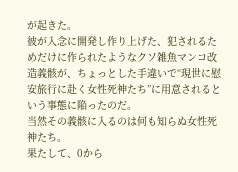が起きた。
彼が入念に開発し作り上げた、犯されるためだけに作られたようなクソ雑魚マンコ改造義骸が、ちょっとした手違いで“現世に慰安旅行に赴く女性死神たち”に用意されるという事態に陥ったのだ。
当然その義骸に入るのは何も知らぬ女性死神たち。
果たして、0から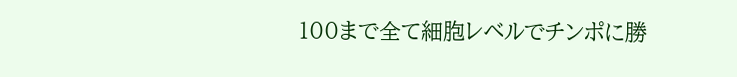100まで全て細胞レベルでチンポに勝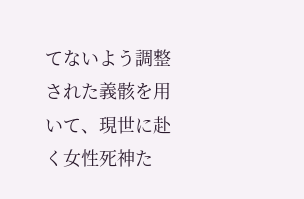てないよう調整された義骸を用いて、現世に赴く女性死神た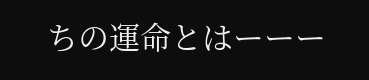ちの運命とはーーー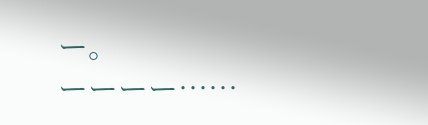ー。
ーーーー……